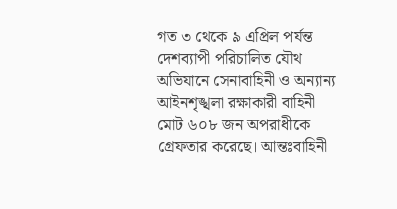গত ৩ থেকে ৯ এপ্রিল পর্যন্ত দেশব্যাপী পরিচালিত যৌথ অভিযানে সেনাবাহিনী ও অন্যান্য আইনশৃঙ্খলা রক্ষাকারী বাহিনী মোট ৬০৮ জন অপরাধীকে গ্রেফতার করেছে। আন্তঃবাহিনী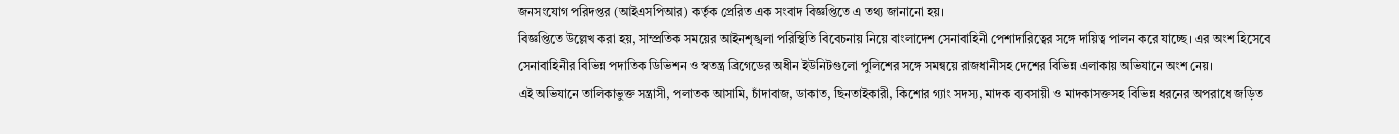জনসংযোগ পরিদপ্তর (আইএসপিআর) কর্তৃক প্রেরিত এক সংবাদ বিজ্ঞপ্তিতে এ তথ্য জানানো হয়।
বিজ্ঞপ্তিতে উল্লেখ করা হয়, সাম্প্রতিক সময়ের আইনশৃঙ্খলা পরিস্থিতি বিবেচনায় নিয়ে বাংলাদেশ সেনাবাহিনী পেশাদারিত্বের সঙ্গে দায়িত্ব পালন করে যাচ্ছে। এর অংশ হিসেবে সেনাবাহিনীর বিভিন্ন পদাতিক ডিভিশন ও স্বতন্ত্র ব্রিগেডের অধীন ইউনিটগুলো পুলিশের সঙ্গে সমন্বয়ে রাজধানীসহ দেশের বিভিন্ন এলাকায় অভিযানে অংশ নেয়।
এই অভিযানে তালিকাভুক্ত সন্ত্রাসী, পলাতক আসামি, চাঁদাবাজ, ডাকাত, ছিনতাইকারী, কিশোর গ্যাং সদস্য, মাদক ব্যবসায়ী ও মাদকাসক্তসহ বিভিন্ন ধরনের অপরাধে জড়িত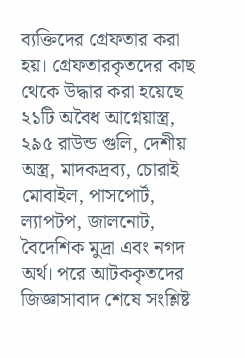ব্যক্তিদের গ্রেফতার করা হয়। গ্রেফতারকৃতদের কাছ থেকে উদ্ধার করা হয়েছে ২১টি অবৈধ আগ্নেয়াস্ত্র, ২৯৫ রাউন্ড গুলি, দেশীয় অস্ত্র, মাদকদ্রব্য, চোরাই মোবাইল, পাসপোর্ট, ল্যাপটপ, জালনোট, বৈদেশিক মুদ্রা এবং নগদ অর্থ। পরে আটককৃতদের জিজ্ঞাসাবাদ শেষে সংশ্লিষ্ট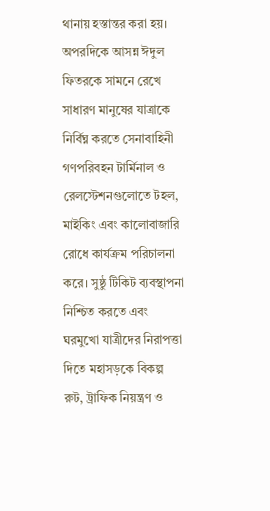থানায় হস্তান্তর করা হয়।
অপরদিকে আসন্ন ঈদুল ফিতরকে সামনে রেখে সাধারণ মানুষের যাত্রাকে নির্বিঘ্ন করতে সেনাবাহিনী গণপরিবহন টার্মিনাল ও রেলস্টেশনগুলোতে টহল, মাইকিং এবং কালোবাজারি রোধে কার্যক্রম পরিচালনা করে। সুষ্ঠু টিকিট ব্যবস্থাপনা নিশ্চিত করতে এবং ঘরমুখো যাত্রীদের নিরাপত্তা দিতে মহাসড়কে বিকল্প রুট, ট্রাফিক নিয়ন্ত্রণ ও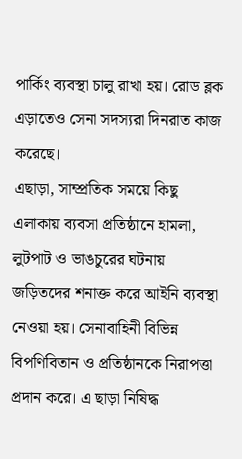পার্কিং ব্যবস্থা চালু রাখা হয়। রোড ব্লক এড়াতেও সেনা সদস্যরা দিনরাত কাজ করেছে।
এছাড়া, সাম্প্রতিক সময়ে কিছু এলাকায় ব্যবসা প্রতিষ্ঠানে হামলা, লুটপাট ও ভাঙচুরের ঘটনায় জড়িতদের শনাক্ত করে আইনি ব্যবস্থা নেওয়া হয়। সেনাবাহিনী বিভিন্ন বিপণিবিতান ও প্রতিষ্ঠানকে নিরাপত্তা প্রদান করে। এ ছাড়া নিষিদ্ধ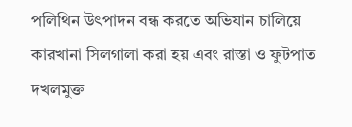পলিথিন উৎপাদন বন্ধ করতে অভিযান চালিয়ে কারখানা সিলগালা করা হয় এবং রাস্তা ও ফুটপাত দখলমুক্ত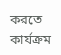করতে কার্যক্রম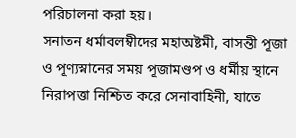পরিচালনা করা হয়।
সনাতন ধর্মাবলম্বীদের মহাঅষ্টমী, বাসন্তী পূজা ও পূণ্যস্নানের সময় পূজামণ্ডপ ও ধর্মীয় স্থানে নিরাপত্তা নিশ্চিত করে সেনাবাহিনী, যাতে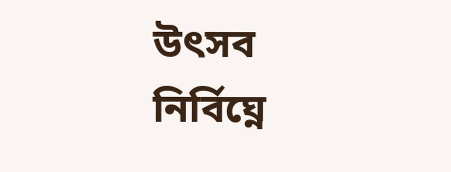উৎসব নির্বিঘ্নে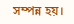সম্পন্ন হয়।